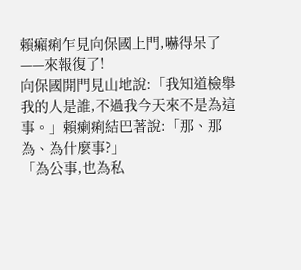賴癩痢乍見向保國上門,嚇得呆了——來報復了!
向保國開門見山地說:「我知道檢舉我的人是誰,不過我今天來不是為這事。」賴瘌痢結巴著說:「那、那為、為什麼事?」
「為公事,也為私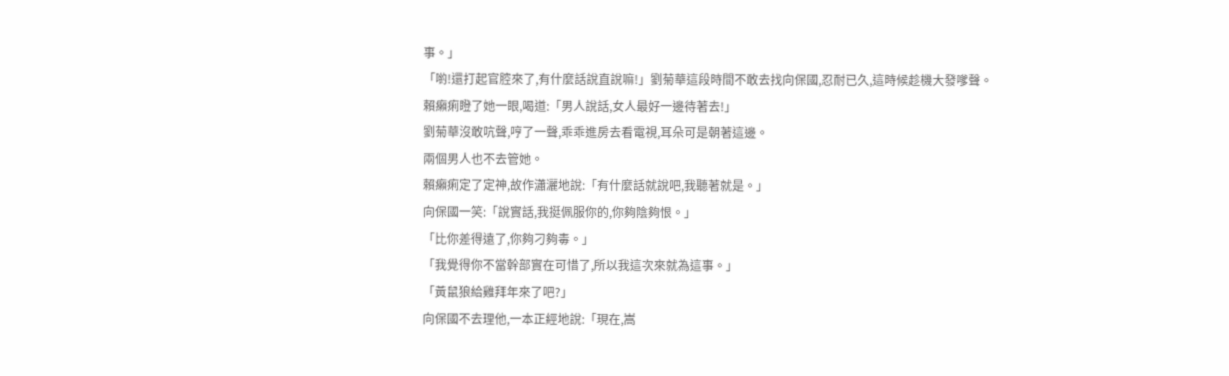事。」
「喲!還打起官腔來了,有什麼話說直說嘛!」劉菊華這段時間不敢去找向保國,忍耐已久,這時候趁機大發嗲聲。
賴癩痢瞪了她一眼,喝道:「男人說話,女人最好一邊待著去!」
劉菊華沒敢吭聲,哼了一聲,乖乖進房去看電視,耳朵可是朝著這邊。
兩個男人也不去管她。
賴癩痢定了定神,故作瀟灑地說:「有什麼話就說吧,我聽著就是。」
向保國一笑:「說實話,我挺佩服你的,你夠陰夠恨。」
「比你差得遠了,你夠刁夠毒。」
「我覺得你不當幹部實在可惜了,所以我這次來就為這事。」
「黃鼠狼給雞拜年來了吧?」
向保國不去理他,一本正經地說:「現在,嵩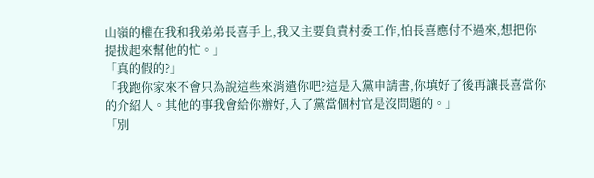山嶺的權在我和我弟弟長喜手上,我又主要負責村委工作,怕長喜應付不過來,想把你提拔起來幫他的忙。」
「真的假的?」
「我跑你家來不會只為說這些來消遣你吧?這是入黨申請書,你填好了後再讓長喜當你的介紹人。其他的事我會給你辦好,入了黨當個村官是沒問題的。」
「別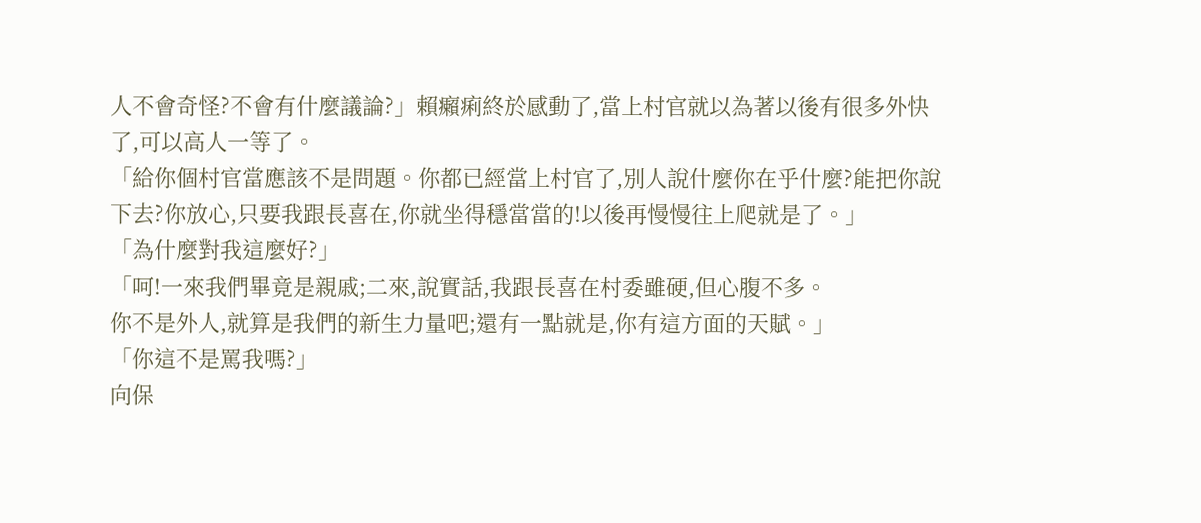人不會奇怪?不會有什麼議論?」賴癩痢終於感動了,當上村官就以為著以後有很多外快了,可以高人一等了。
「給你個村官當應該不是問題。你都已經當上村官了,別人說什麼你在乎什麼?能把你說下去?你放心,只要我跟長喜在,你就坐得穩當當的!以後再慢慢往上爬就是了。」
「為什麼對我這麼好?」
「呵!一來我們畢竟是親戚;二來,說實話,我跟長喜在村委雖硬,但心腹不多。
你不是外人,就算是我們的新生力量吧;還有一點就是,你有這方面的天賦。」
「你這不是罵我嗎?」
向保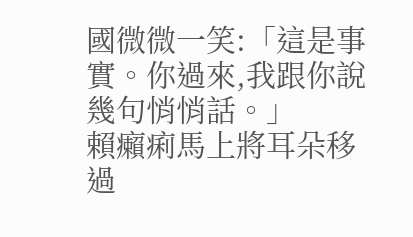國微微一笑:「這是事實。你過來,我跟你說幾句悄悄話。」
賴癩痢馬上將耳朵移過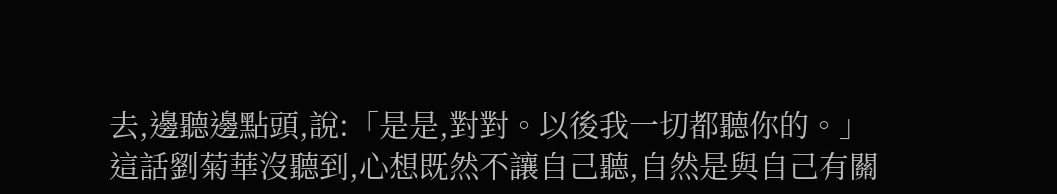去,邊聽邊點頭,說:「是是,對對。以後我一切都聽你的。」
這話劉菊華沒聽到,心想既然不讓自己聽,自然是與自己有關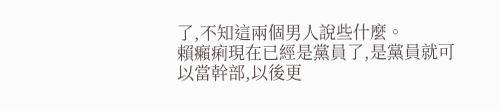了,不知這兩個男人說些什麼。
賴癩痢現在已經是黨員了,是黨員就可以當幹部,以後更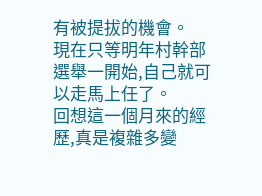有被提拔的機會。
現在只等明年村幹部選舉一開始,自己就可以走馬上任了。
回想這一個月來的經歷,真是複雜多變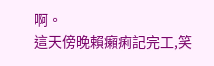啊。
這天傍晚賴癩痢記完工,笑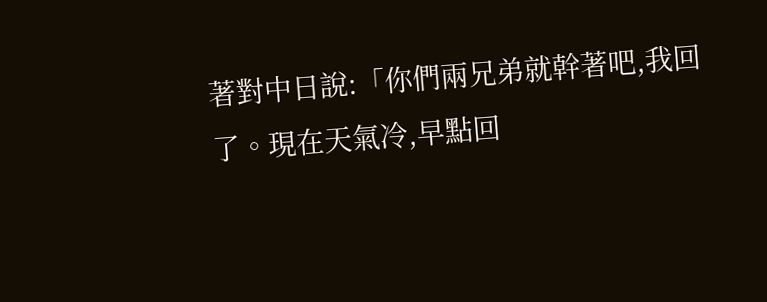著對中日說:「你們兩兄弟就幹著吧,我回了。現在天氣冷,早點回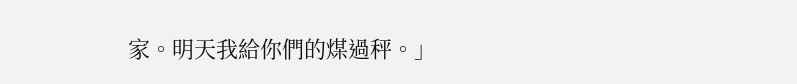家。明天我給你們的煤過秤。」